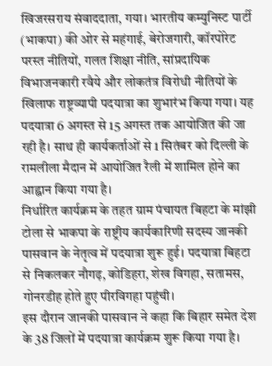खिजरसराय संवाददाता, गया। भारतीय कम्युनिस्ट पार्टी (भाकपा) की ओर से महंगाई, बेरोजगारी, कॉरपोरेट परस्त नीतियों, गलत शिक्षा नीति, सांप्रदायिक विभाजनकारी रवैये और लोकतंत्र विरोधी नीतियों के खिलाफ राष्ट्रव्यापी पदयात्रा का शुभारंभ किया गया। यह पदयात्रा 6 अगस्त से 15 अगस्त तक आयोजित की जा रही है। साथ ही कार्यकर्ताओं से 1 सितंबर को दिल्ली के रामलीला मैदान में आयोजित रैली में शामिल होने का आह्वान किया गया है।
निर्धारित कार्यक्रम के तहत ग्राम पंचायत बिहटा के मांझी टोला से भाकपा के राष्ट्रीय कार्यकारिणी सदस्य जानकी पासवान के नेतृत्व में पदयात्रा शुरू हुई। पदयात्रा बिहटा से निकलकर नौगढ़, कोडिहरा, शेख विगहा, सतामस, गोनरडीह होते हुए पीरविगहा पहुंची।
इस दौरान जानकी पासवान ने कहा कि बिहार समेत देश के 38 जिलों में पदयात्रा कार्यक्रम शुरू किया गया है।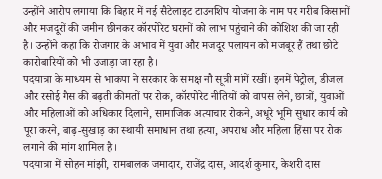उन्होंने आरोप लगाया कि बिहार में नई सैटेलाइट टाउनशिप योजना के नाम पर गरीब किसानों और मजदूरों की जमीन छीनकर कॉरपोरेट घरानों को लाभ पहुंचाने की कोशिश की जा रही है। उन्होंने कहा कि रोजगार के अभाव में युवा और मजदूर पलायन को मजबूर हैं तथा छोटे कारोबारियों को भी उजाड़ा जा रहा है।
पदयात्रा के माध्यम से भाकपा ने सरकार के समक्ष नौ सूत्री मांगें रखीं। इनमें पेट्रोल, डीजल और रसोई गैस की बढ़ती कीमतों पर रोक, कॉरपोरेट नीतियों को वापस लेने, छात्रों, युवाओं और महिलाओं को अधिकार दिलाने, सामाजिक अत्याचार रोकने, अधूरे भूमि सुधार कार्य को पूरा करने, बाढ़-सुखाड़ का स्थायी समाधान तथा हत्या, अपराध और महिला हिंसा पर रोक लगाने की मांग शामिल है।
पदयात्रा में सोहन मांझी, रामबालक जमादार, राजेंद्र दास, आदर्श कुमार, केशरी दास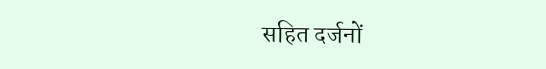सहित दर्जनों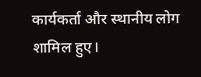कार्यकर्ता और स्थानीय लोग शामिल हुए।